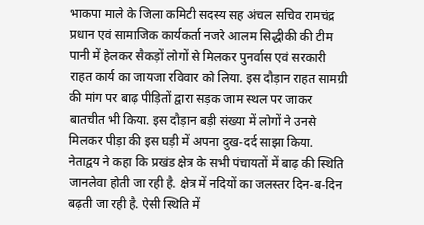भाकपा माले के जिला कमिटी सदस्य सह अंचल सचिव रामचंद्र प्रधान एवं सामाजिक कार्यकर्ता नजरे आलम सिद्धीकी की टीम पानी में हेलकर सैकड़ों लोगों से मिलकर पुनर्वास एवं सरकारी राहत कार्य का जायजा रविवार को लिया. इस दौड़ान राहत सामग्री की मांग पर बाढ़ पीड़ितों द्वारा सड़क जाम स्थल पर जाकर बातचीत भी किया. इस दौड़ान बड़ी संख्या में लोगों ने उनसे मिलकर पीड़ा की इस घड़ी में अपना दुख-दर्द साझा किया. नेताद्वय ने कहा कि प्रखंड क्षेत्र के सभी पंचायतों में बाढ़ की स्थिति जानलेवा होती जा रही है. क्षेत्र में नदियों का जलस्तर दिन-ब-दिन बढ़ती जा रही है. ऐसी स्थिति में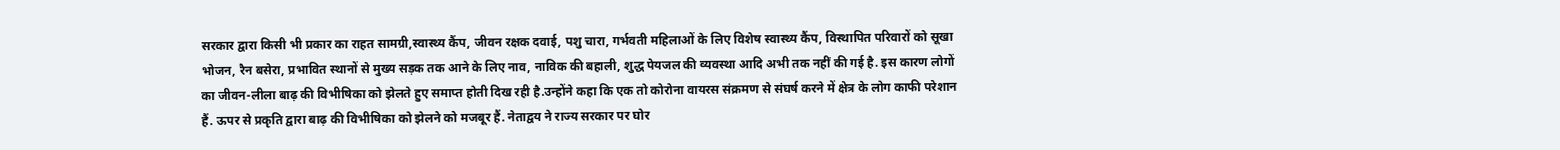सरकार द्वारा किसी भी प्रकार का राहत सामग्री,स्वास्थ्य कैंप, जीवन रक्षक दवाई, पशु चारा, गर्भवती महिलाओं के लिए विशेष स्वास्थ्य कैंप, विस्थापित परिवारों को सूखा भोजन, रैन बसेरा, प्रभावित स्थानों से मुख्य सड़क तक आने के लिए नाव, नाविक की बहाली, शुद्ध पेयजल की व्यवस्था आदि अभी तक नहीं की गई है. इस कारण लोगों का जीवन-लीला बाढ़ की विभीषिका को झेलते हुए समाप्त होती दिख रही है.उन्होंने कहा कि एक तो कोरोना वायरस संक्रमण से संघर्ष करने में क्षेत्र के लोग काफी परेशान हैं. ऊपर से प्रकृति द्वारा बाढ़ की विभीषिका को झेलने को मजबूर हैं. नेताद्वय ने राज्य सरकार पर घोर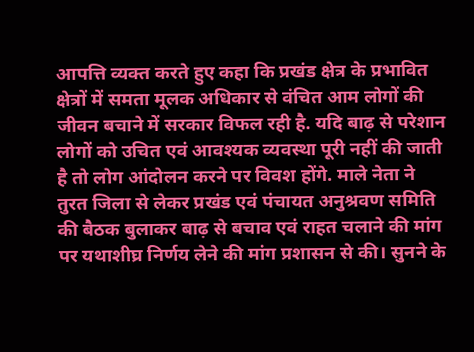आपत्ति व्यक्त करते हुए कहा कि प्रखंड क्षेत्र के प्रभावित क्षेत्रों में समता मूलक अधिकार से वंचित आम लोगों की जीवन बचाने में सरकार विफल रही है. यदि बाढ़ से परेशान लोगों को उचित एवं आवश्यक व्यवस्था पूरी नहीं की जाती है तो लोग आंदोलन करने पर विवश होंगे. माले नेता ने तुरत जिला से लेकर प्रखंड एवं पंचायत अनुश्रवण समिति की बैठक बुलाकर बाढ़ से बचाव एवं राहत चलाने की मांग पर यथाशीघ्र निर्णय लेने की मांग प्रशासन से की। सुनने के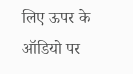लिए ऊपर के ऑडियो पर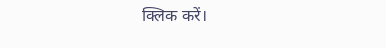क्लिक करें।